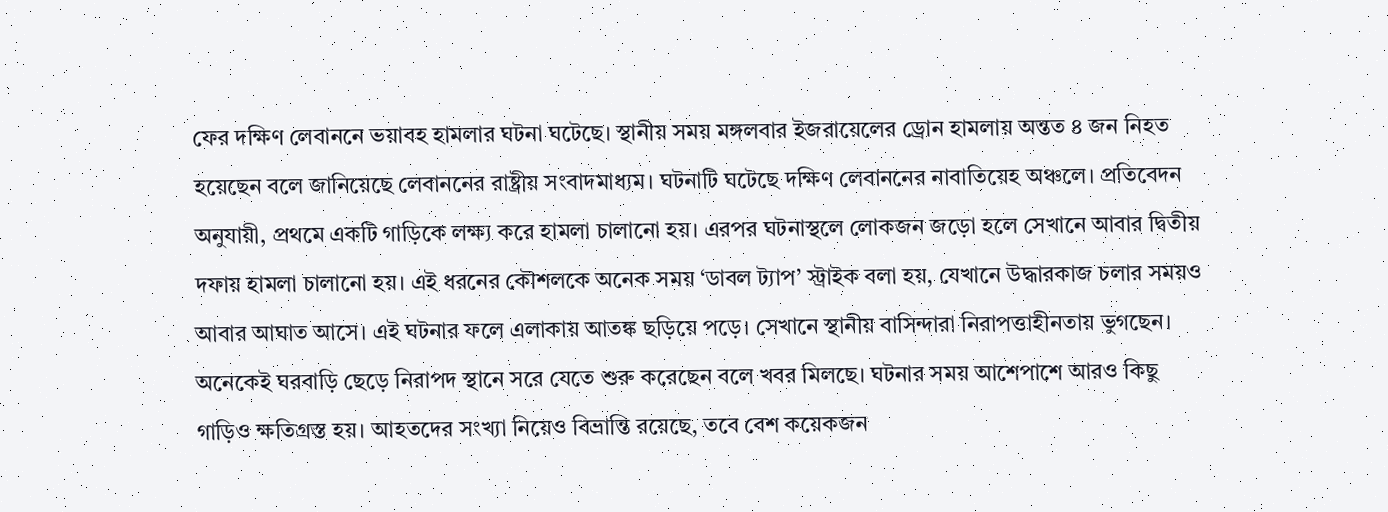ফের দক্ষিণ লেবাননে ভয়াবহ হামলার ঘটনা ঘটেছে। স্থানীয় সময় মঙ্গলবার ইজরায়েলের ড্রোন হামলায় অন্তত ৪ জন নিহত হয়েছেন বলে জানিয়েছে লেবাননের রাষ্ট্রীয় সংবাদমাধ্যম। ঘটনাটি ঘটেছে দক্ষিণ লেবাননের নাবাতিয়েহ অঞ্চলে। প্রতিবেদন অনুযায়ী, প্রথমে একটি গাড়িকে লক্ষ্য করে হামলা চালানো হয়। এরপর ঘটনাস্থলে লোকজন জড়ো হলে সেখানে আবার দ্বিতীয় দফায় হামলা চালানো হয়। এই ধরনের কৌশলকে অনেক সময় ‘ডাবল ট্যাপ’ স্ট্রাইক বলা হয়, যেখানে উদ্ধারকাজ চলার সময়ও আবার আঘাত আসে। এই ঘটনার ফলে এলাকায় আতঙ্ক ছড়িয়ে পড়ে। সেখানে স্থানীয় বাসিন্দারা নিরাপত্তাহীনতায় ভুগছেন। অনেকেই ঘরবাড়ি ছেড়ে নিরাপদ স্থানে সরে যেতে শুরু করেছেন বলে খবর মিলছে। ঘটনার সময় আশেপাশে আরও কিছু গাড়িও ক্ষতিগ্রস্ত হয়। আহতদের সংখ্যা নিয়েও বিভ্রান্তি রয়েছে, তবে বেশ কয়েকজন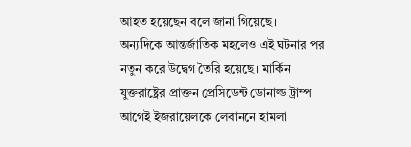আহত হয়েছেন বলে জানা গিয়েছে।
অন্যদিকে আন্তর্জাতিক মহলেও এই ঘটনার পর নতুন করে উদ্বেগ তৈরি হয়েছে। মার্কিন যুক্তরাষ্ট্রের প্রাক্তন প্রেসিডেন্ট ডোনাল্ড ট্রাম্প আগেই ইজরায়েলকে লেবাননে হামলা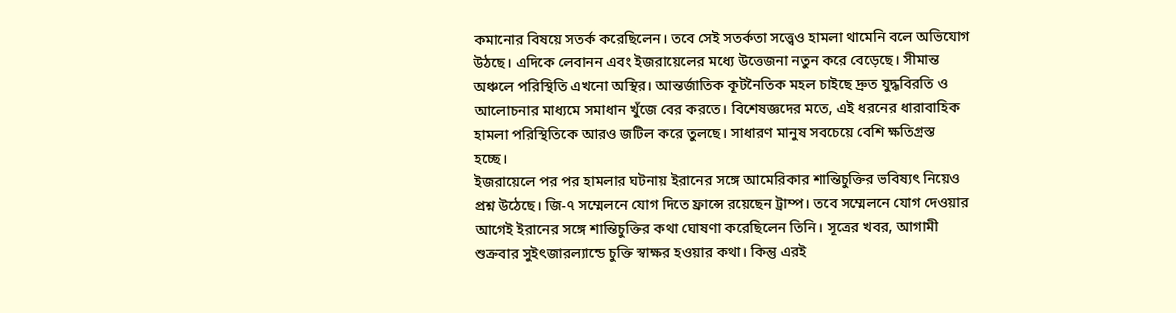কমানোর বিষয়ে সতর্ক করেছিলেন। তবে সেই সতর্কতা সত্ত্বেও হামলা থামেনি বলে অভিযোগ উঠছে। এদিকে লেবানন এবং ইজরায়েলের মধ্যে উত্তেজনা নতুন করে বেড়েছে। সীমান্ত অঞ্চলে পরিস্থিতি এখনো অস্থির। আন্তর্জাতিক কূটনৈতিক মহল চাইছে দ্রুত যুদ্ধবিরতি ও আলোচনার মাধ্যমে সমাধান খুঁজে বের করতে। বিশেষজ্ঞদের মতে, এই ধরনের ধারাবাহিক হামলা পরিস্থিতিকে আরও জটিল করে তুলছে। সাধারণ মানুষ সবচেয়ে বেশি ক্ষতিগ্রস্ত হচ্ছে।
ইজরায়েলে পর পর হামলার ঘটনায় ইরানের সঙ্গে আমেরিকার শান্তিচুক্তির ভবিষ্যৎ নিয়েও প্রশ্ন উঠেছে। জি-৭ সম্মেলনে যোগ দিতে ফ্রান্সে রয়েছেন ট্রাম্প। তবে সম্মেলনে যোগ দেওয়ার আগেই ইরানের সঙ্গে শান্তিচুক্তির কথা ঘোষণা করেছিলেন তিনি। সূত্রের খবর, আগামী শুক্রবার সুইৎজারল্যান্ডে চুক্তি স্বাক্ষর হওয়ার কথা। কিন্তু এরই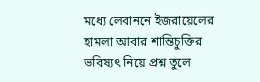মধ্যে লেবাননে ইজরায়েলের হামলা আবার শান্তিচুক্তির ভবিষ্যৎ নিয়ে প্রশ্ন তুলে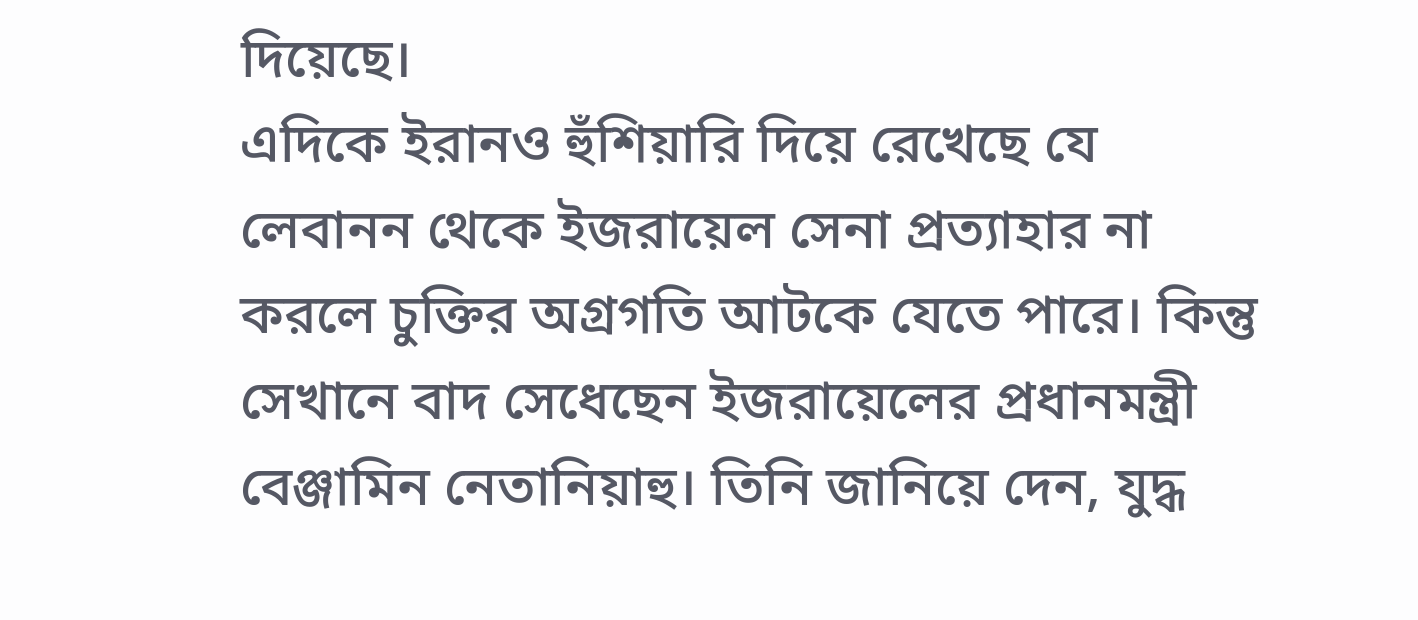দিয়েছে।
এদিকে ইরানও হুঁশিয়ারি দিয়ে রেখেছে যে লেবানন থেকে ইজরায়েল সেনা প্রত্যাহার না করলে চুক্তির অগ্রগতি আটকে যেতে পারে। কিন্তু সেখানে বাদ সেধেছেন ইজরায়েলের প্রধানমন্ত্রী বেঞ্জামিন নেতানিয়াহু। তিনি জানিয়ে দেন, যুদ্ধ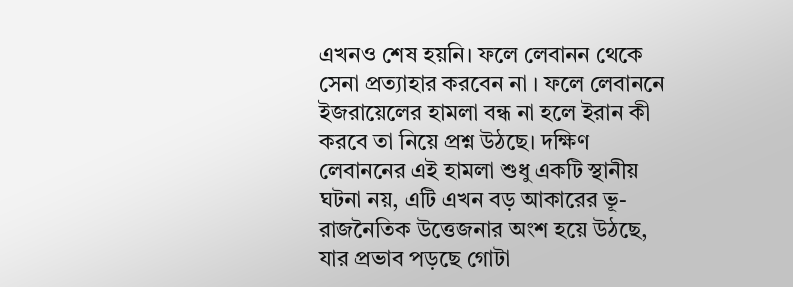এখনও শেষ হয়নি। ফলে লেবানন থেকে সেনা প্রত্যাহার করবেন না । ফলে লেবাননে ইজরায়েলের হামলা বন্ধ না হলে ইরান কী করবে তা নিয়ে প্রশ্ন উঠছে। দক্ষিণ লেবাননের এই হামলা শুধু একটি স্থানীয় ঘটনা নয়, এটি এখন বড় আকারের ভূ-রাজনৈতিক উত্তেজনার অংশ হয়ে উঠছে, যার প্রভাব পড়ছে গোটা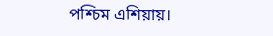পশ্চিম এশিয়ায়।